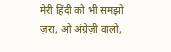मेरी हिंदी को भी समझो ज़रा, ओ अंग्रेज़ी वालो,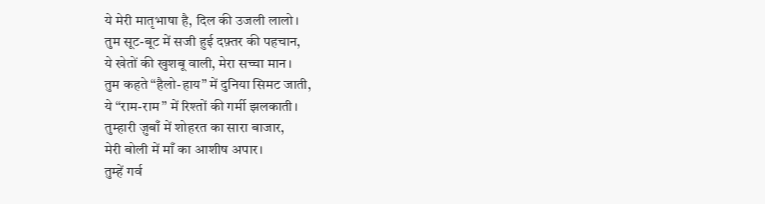ये मेरी मातृभाषा है, दिल की उजली लालो।
तुम सूट-बूट में सजी हुई दफ़्तर की पहचान,
ये खेतों की खुशबू वाली, मेरा सच्चा मान।
तुम कहते “हैलो-हाय” में दुनिया सिमट जाती,
ये “राम-राम” में रिश्तों की गर्मी झलकाती।
तुम्हारी ज़ुबाँ में शोहरत का सारा बाजार,
मेरी बोली में माँ का आशीष अपार।
तुम्हें गर्व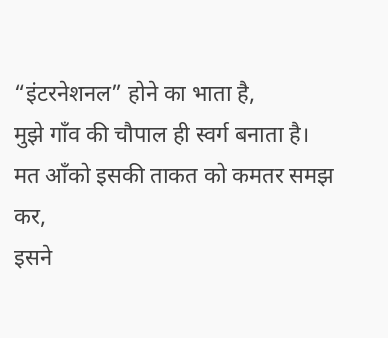“इंटरनेशनल” होने का भाता है,
मुझे गाँव की चौपाल ही स्वर्ग बनाता है।
मत आँको इसकी ताकत को कमतर समझ कर,
इसने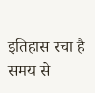इतिहास रचा है समय से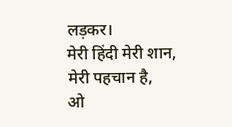लड़कर।
मेरी हिंदी मेरी शान, मेरी पहचान है,
ओ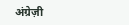अंग्रेज़ी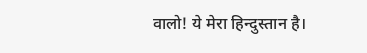वालो! ये मेरा हिन्दुस्तान है।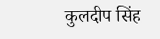कुलदीप सिंह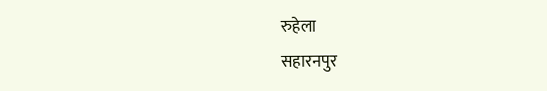रुहेला
सहारनपुर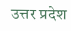उत्तर प्रदेश